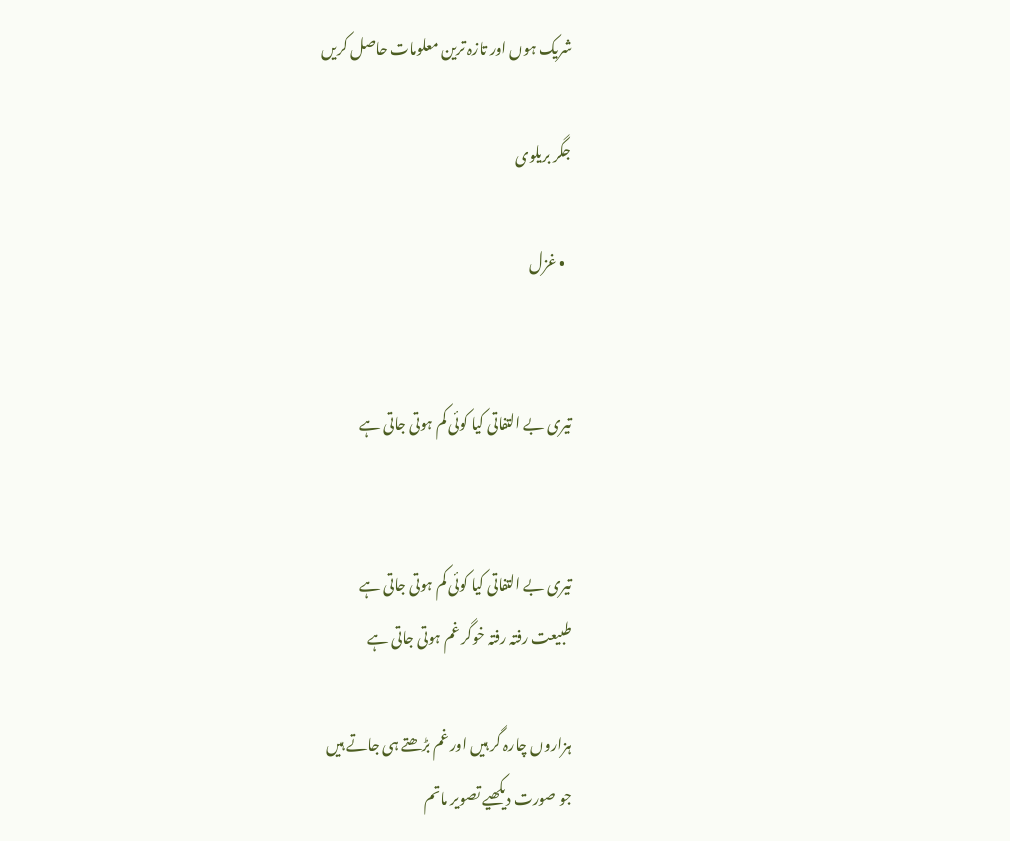شریک ہوں اور تازہ ترین معلومات حاصل کریں

جگر بریلوی

  • غزل


تیری بے التفاتی کیا کوئی کم ہوتی جاتی ہے


تیری بے التفاتی کیا کوئی کم ہوتی جاتی ہے
طبیعت رفتہ رفتہ خوگر غم ہوتی جاتی ہے

ہزاروں چارہ گر ہیں اور غم بڑھتے ہی جاتے ہیں
جو صورت دیکھیے تصویر ماتم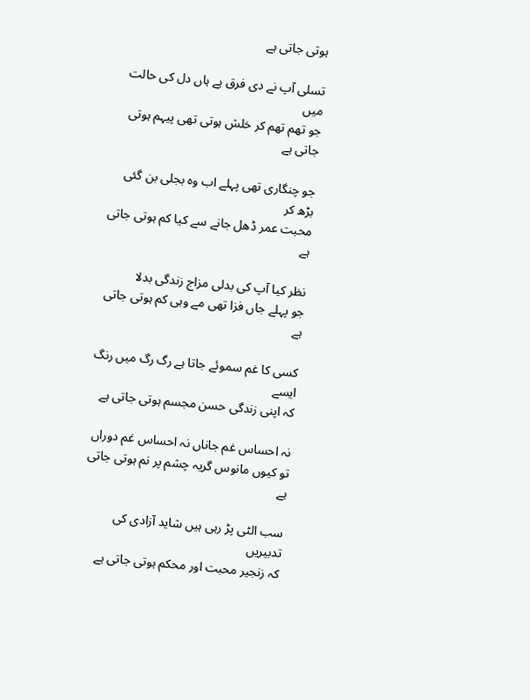ہوتی جاتی ہے

تسلی آپ نے دی فرق ہے ہاں دل کی حالت میں
جو تھم تھم کر خلش ہوتی تھی پیہم ہوتی جاتی ہے

جو چنگاری تھی پہلے اب وہ بجلی بن گئی بڑھ کر
محبت عمر ڈھل جانے سے کیا کم ہوتی جاتی ہے

نظر کیا آپ کی بدلی مزاج زندگی بدلا
جو پہلے جاں فزا تھی مے وہی کم ہوتی جاتی ہے

کسی کا غم سموئے جاتا ہے رگ رگ میں رنگ ایسے
کہ اپنی زندگی حسن مجسم ہوتی جاتی ہے

نہ احساس غم جاناں نہ احساس غم دوراں
تو کیوں مانوس گریہ چشم پر نم ہوتی جاتی ہے

سب الٹی پڑ رہی ہیں شاید آزادی کی تدبیریں
کہ زنجیر محبت اور محکم ہوتی جاتی ہے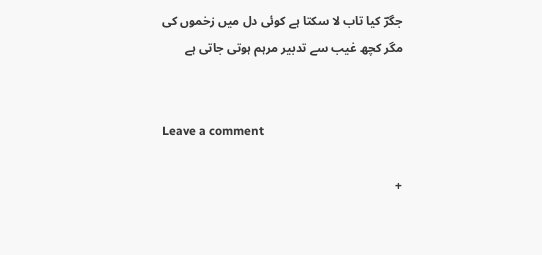جگرؔ کیا تاب لا سکتا ہے کوئی دل میں زخموں کی
مگر کچھ غیب سے تدبیر مرہم ہوتی جاتی ہے


Leave a comment

+